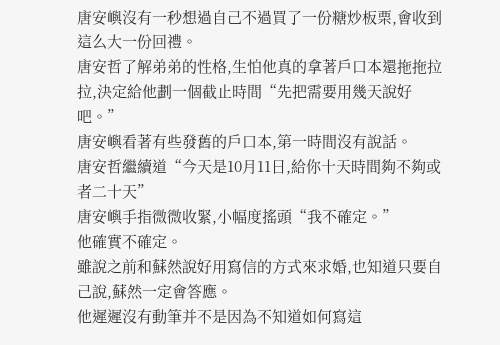唐安嶼沒有一秒想過自己不過買了一份糖炒板栗,會收到這么大一份回禮。
唐安哲了解弟弟的性格,生怕他真的拿著戶口本還拖拖拉拉,決定給他劃一個截止時間“先把需要用幾天說好吧。”
唐安嶼看著有些發舊的戶口本,第一時間沒有說話。
唐安哲繼續道“今天是10月11日,給你十天時間夠不夠或者二十天”
唐安嶼手指微微收緊,小幅度搖頭“我不確定。”
他確實不確定。
雖說之前和蘇然說好用寫信的方式來求婚,也知道只要自己說,蘇然一定會答應。
他遲遲沒有動筆并不是因為不知道如何寫這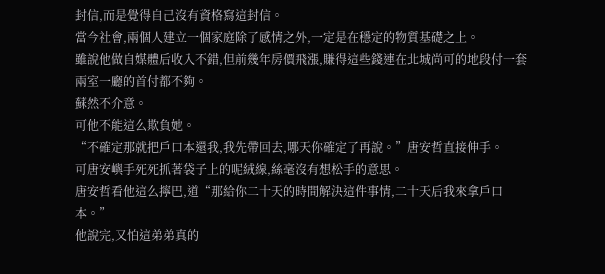封信,而是覺得自己沒有資格寫這封信。
當今社會,兩個人建立一個家庭除了感情之外,一定是在穩定的物質基礎之上。
雖說他做自媒體后收入不錯,但前幾年房價飛漲,賺得這些錢連在北城尚可的地段付一套兩室一廳的首付都不夠。
蘇然不介意。
可他不能這么欺負她。
“不確定那就把戶口本還我,我先帶回去,哪天你確定了再說。”唐安哲直接伸手。
可唐安嶼手死死抓著袋子上的呢絨線,絲毫沒有想松手的意思。
唐安哲看他這么擰巴,道“那給你二十天的時間解決這件事情,二十天后我來拿戶口本。”
他說完,又怕這弟弟真的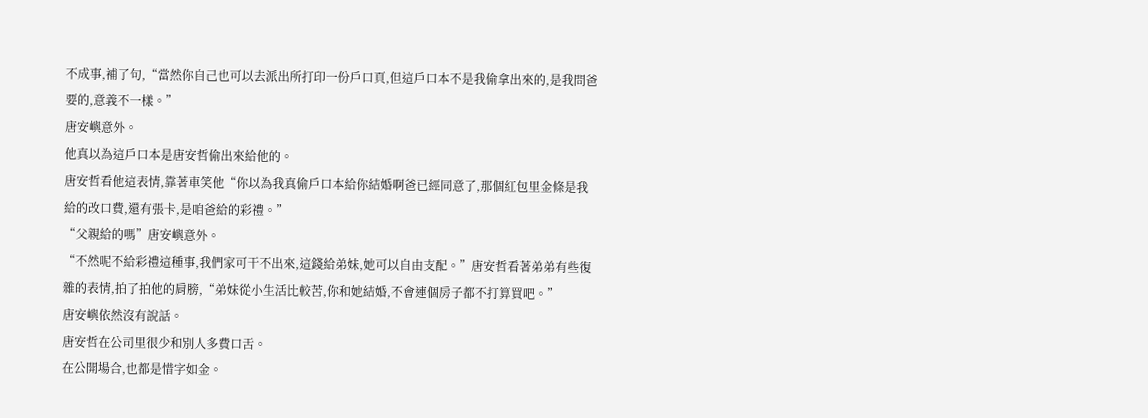不成事,補了句,“當然你自己也可以去派出所打印一份戶口頁,但這戶口本不是我偷拿出來的,是我問爸要的,意義不一樣。”
唐安嶼意外。
他真以為這戶口本是唐安哲偷出來給他的。
唐安哲看他這表情,靠著車笑他“你以為我真偷戶口本給你結婚啊爸已經同意了,那個紅包里金條是我給的改口費,還有張卡,是咱爸給的彩禮。”
“父親給的嗎”唐安嶼意外。
“不然呢不給彩禮這種事,我們家可干不出來,這錢給弟妹,她可以自由支配。”唐安哲看著弟弟有些復雜的表情,拍了拍他的肩膀,“弟妹從小生活比較苦,你和她結婚,不會連個房子都不打算買吧。”
唐安嶼依然沒有說話。
唐安哲在公司里很少和別人多費口舌。
在公開場合,也都是惜字如金。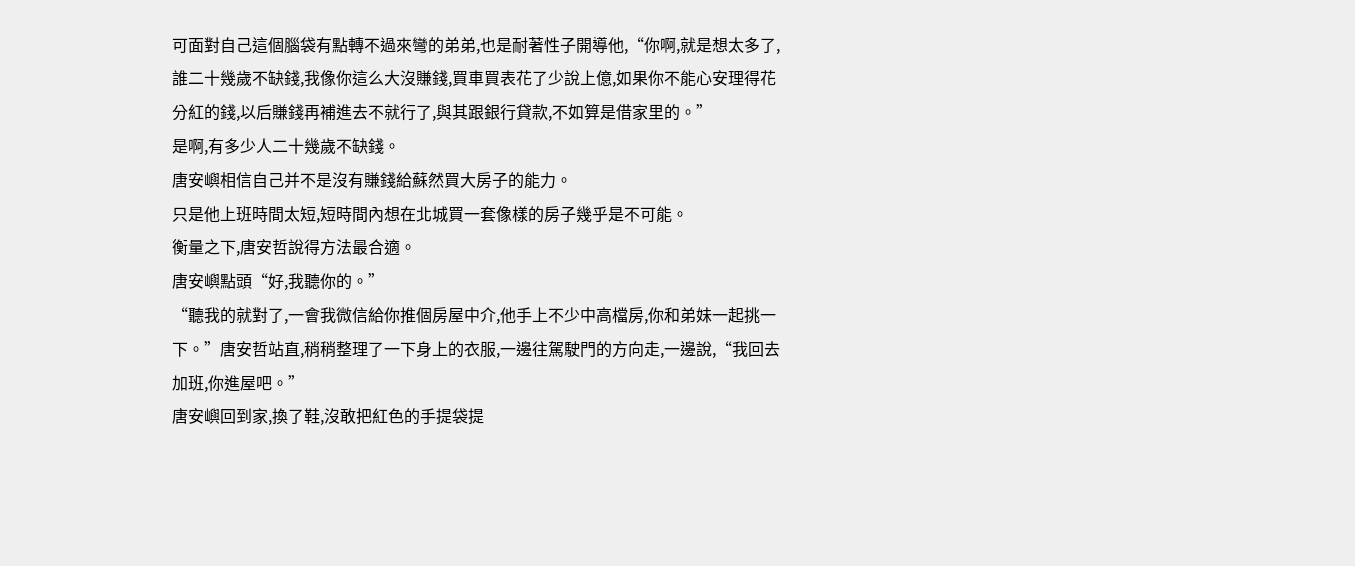可面對自己這個腦袋有點轉不過來彎的弟弟,也是耐著性子開導他,“你啊,就是想太多了,誰二十幾歲不缺錢,我像你這么大沒賺錢,買車買表花了少說上億,如果你不能心安理得花分紅的錢,以后賺錢再補進去不就行了,與其跟銀行貸款,不如算是借家里的。”
是啊,有多少人二十幾歲不缺錢。
唐安嶼相信自己并不是沒有賺錢給蘇然買大房子的能力。
只是他上班時間太短,短時間內想在北城買一套像樣的房子幾乎是不可能。
衡量之下,唐安哲說得方法最合適。
唐安嶼點頭“好,我聽你的。”
“聽我的就對了,一會我微信給你推個房屋中介,他手上不少中高檔房,你和弟妹一起挑一下。”唐安哲站直,稍稍整理了一下身上的衣服,一邊往駕駛門的方向走,一邊說,“我回去加班,你進屋吧。”
唐安嶼回到家,換了鞋,沒敢把紅色的手提袋提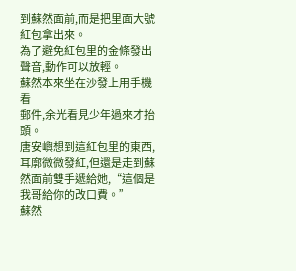到蘇然面前,而是把里面大號紅包拿出來。
為了避免紅包里的金條發出聲音,動作可以放輕。
蘇然本來坐在沙發上用手機看
郵件,余光看見少年過來才抬頭。
唐安嶼想到這紅包里的東西,耳廓微微發紅,但還是走到蘇然面前雙手遞給她,“這個是我哥給你的改口費。”
蘇然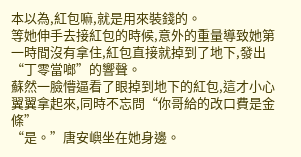本以為,紅包嘛,就是用來裝錢的。
等她伸手去接紅包的時候,意外的重量導致她第一時間沒有拿住,紅包直接就掉到了地下,發出“丁零當啷”的響聲。
蘇然一臉懵逼看了眼掉到地下的紅包,這才小心翼翼拿起來,同時不忘問“你哥給的改口費是金條”
“是。”唐安嶼坐在她身邊。